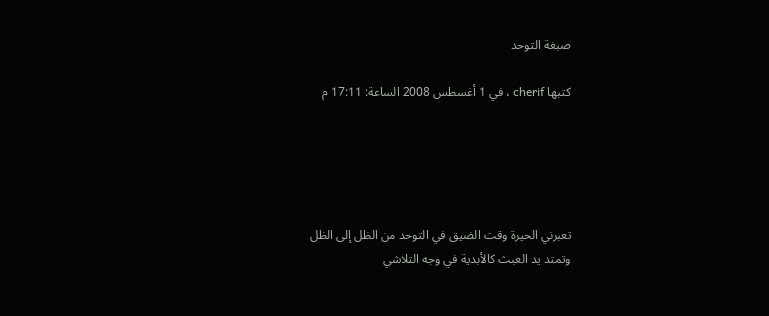صبغة التوحد

كتبها cherif ، في 1 أغسطس 2008 الساعة: 17:11 م





تعبرني الحيرة وقت الضيق في التوحد من الظل إلى الظل
وتمتد يد العبث كالأبدية في وجه التلاشي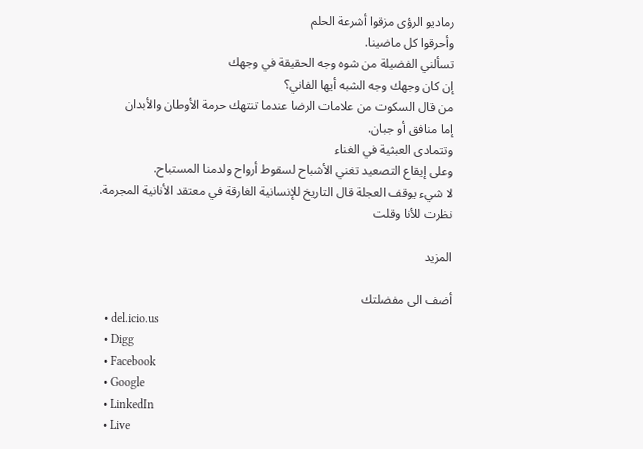رماديو الرؤى مزقوا أشرعة الحلم
وأحرقوا كل ماضينا.
تسألني الفضيلة من شوه وجه الحقيقة في وجهك
إن كان وجهك وجه الشبه أيها الفاني؟
من قال السكوت من علامات الرضا عندما تنتهك حرمة الأوطان والأبدان
إما منافق أو جبان.
وتتمادى العبثية في الغناء
وعلى إيقاع التصعيد تغني الأشباح لسقوط أرواح ولدمنا المستباح.
لا شيء يوقف العجلة قال التاريخ للإنسانية الغارقة في معتقد الأنانية المجرمة.
نظرت للأنا وقلت

المزيد

أضف الى مفضلتك
  • del.icio.us
  • Digg
  • Facebook
  • Google
  • LinkedIn
  • Live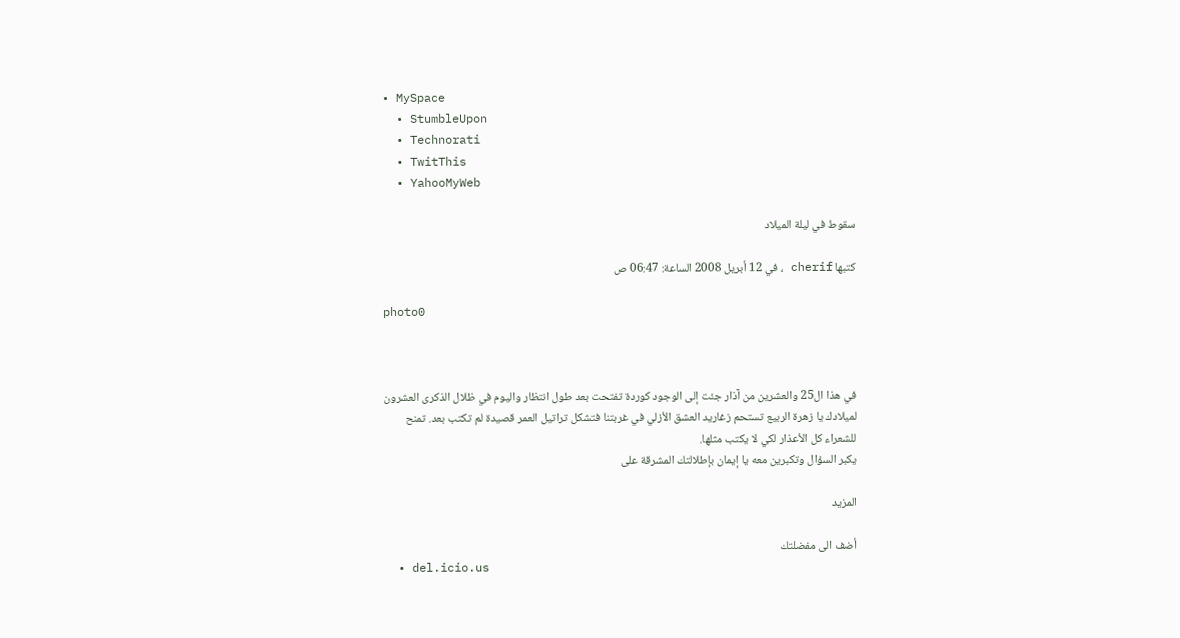• MySpace
  • StumbleUpon
  • Technorati
  • TwitThis
  • YahooMyWeb

سقوط في ليلة الميلاد

كتبها cherif ، في 12 أبريل 2008 الساعة: 06:47 ص

photo0



في هذا ال25 والعشرين من آذار جئت إلى الوجود كوردة تفتحت بعد طول انتظار واليوم في ظلال الذكرى العشرون لميلادك يا زهرة الربيع تستحم زغاريد العشق الأزلي في غربتنا فتشكل تراتيل العمر قصيدة لم تكتب بعد. تمنح للشعراء كل الأعذار لكي لا يكتب مثلها.
يكبر السؤال وتكبرين معه يا إيمان بإطلالتك المشرقة على

المزيد

أضف الى مفضلتك
  • del.icio.us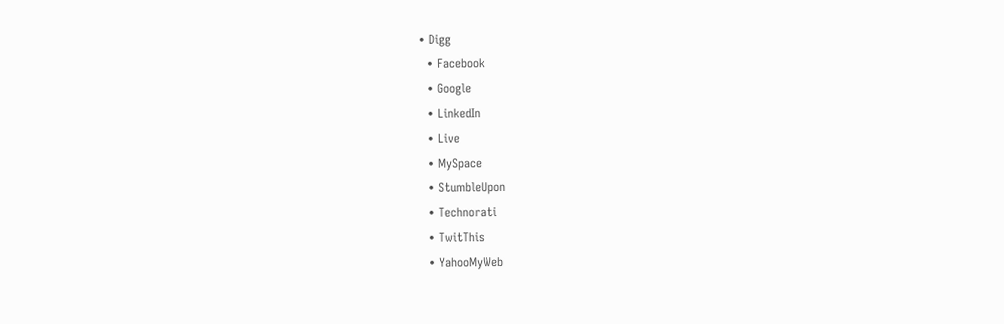• Digg
  • Facebook
  • Google
  • LinkedIn
  • Live
  • MySpace
  • StumbleUpon
  • Technorati
  • TwitThis
  • YahooMyWeb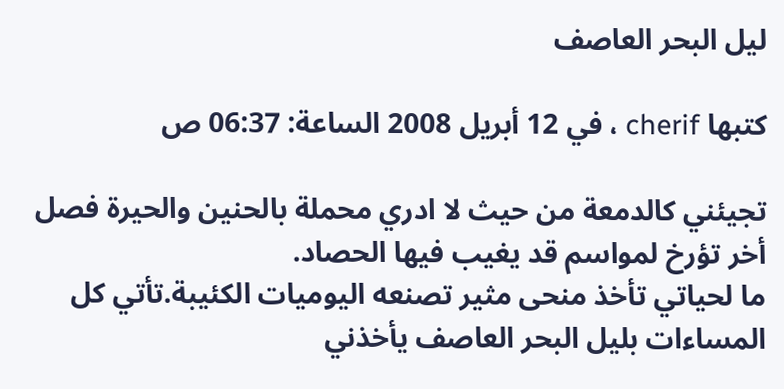ليل البحر العاصف

كتبها cherif ، في 12 أبريل 2008 الساعة: 06:37 ص

تجيئني كالدمعة من حيث لا ادري محملة بالحنين والحيرة فصل أخر تؤرخ لمواسم قد يغيب فيها الحصاد.
ما لحياتي تأخذ منحى مثير تصنعه اليوميات الكئيبة.تأتي كل المساءات بليل البحر العاصف يأخذني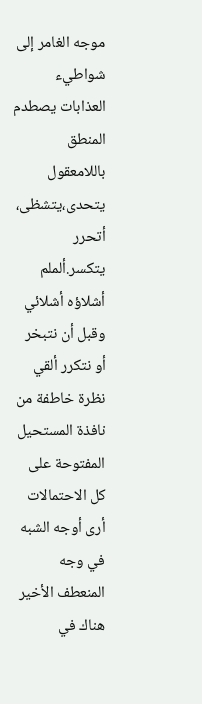موجه الغامر إلى شواطيء العذابات يصطدم المنطق باللامعقول يتحدى،يتشظى، أتحرر يتكسر.ألملم أشلاؤه أشلائي وقبل أن نتبخر أو نتكرر ألقي نظرة خاطفة من نافذة المستحيل المفتوحة على كل الاحتمالات أرى أوجه الشبه في وجه المنعطف الأخير هناك في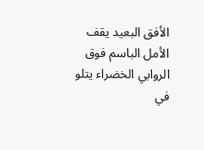الأفق البعيد يقف الأمل الباسم فوق الروابي الخضراء يتلو في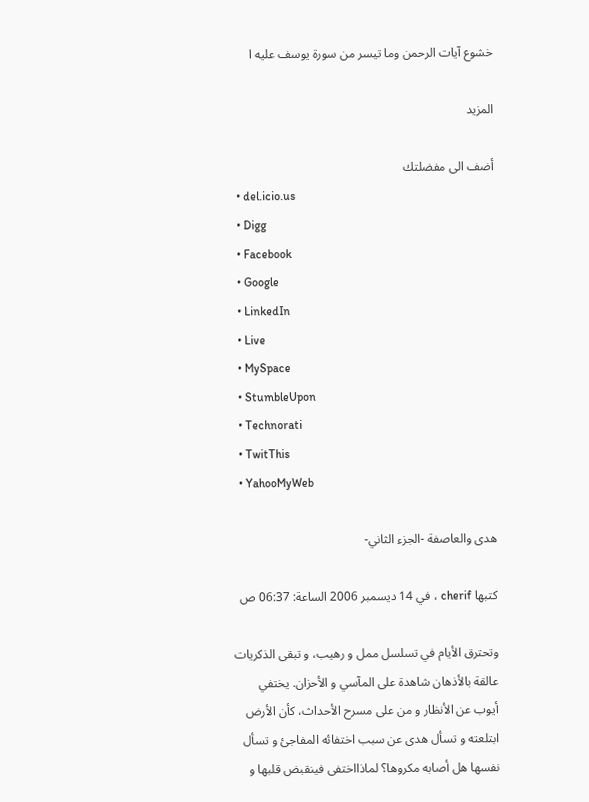خشوع آيات الرحمن وما تيسر من سورة يوسف عليه ا

المزيد

أضف الى مفضلتك
  • del.icio.us
  • Digg
  • Facebook
  • Google
  • LinkedIn
  • Live
  • MySpace
  • StumbleUpon
  • Technorati
  • TwitThis
  • YahooMyWeb

هدى والعاصفة -الجزء الثاني-

كتبها cherif ، في 14 ديسمبر 2006 الساعة: 06:37 ص

وتحترق الأيام في تسلسل ممل و رهيب، و تبقى الذكريات عالقة بالأذهان شاهدة على المآسي و الأحزان. يختفي أيوب عن الأنظار و من على مسرح الأحداث، كأن الأرض ابتلعته و تسأل هدى عن سبب اختفائه المفاجئ و تسأل نفسها هل أصابه مكروها؟ لماذااختفى فينقبض قلبها و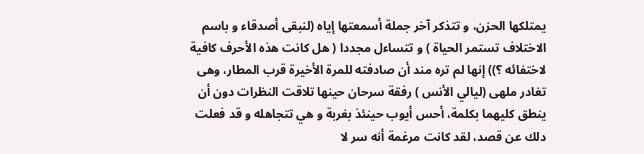يمتلكها الحزن، و تتذكر آخر جملة أسمعتها إياه (لنبقى أصدقاء و باسم الاختلاف تستمر الحياة ) و تتساءل مجددا ( هل كانت هذه الأحرف كافية لاختفائه ؟)) إنها لم تره مند أن صادفته للمرة الأخيرة قرب المطار، وهى تغادر ملهى (ليالي الأنس ) رفقة سرحان حينها تلاقت النظرات دون أن ينطق كليهما بكلمة، أحس أيوب حينئذ بغربة و هي تتجاهله و قد فعلت دلك عن قصد، لقد كانت مرغمة أنه سر لا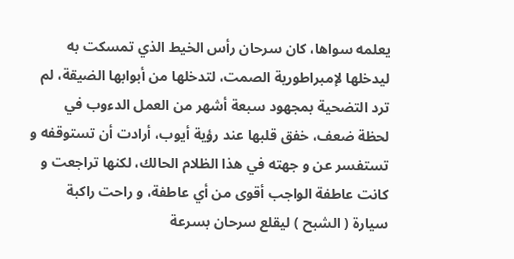يعلمه سواها، كان سرحان رأس الخيط الذي تمسكت به ليدخلها لإمبراطورية الصمت، لتدخلها من أبوابها الضيقة، لم ترد التضحية بمجهود سبعة أشهر من العمل الدءوب في لحظة ضعف، خفق قلبها عند رؤية أيوب، أرادت أن تستوقفه و تستفسر عن و جهته في هذا الظلام الحالك، لكنها تراجعت و كانت عاطفة الواجب أقوى من أي عاطفة، و راحت راكبة سيارة ( الشبح ) ليقلع سرحان بسرعة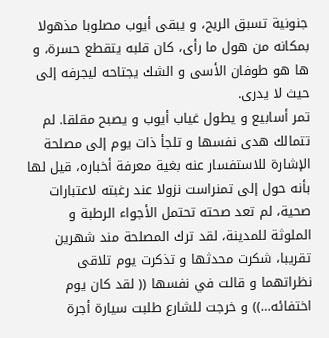جنونية تسبق الريح، و يبقى أيوب مصلوبا مذهولا بمكانه من هول ما رأى، كان قلبه يتقطع حسرة، و ها هو طوفان الأسى و الشك يجتاحه ليجرفه إلى حيث لا يدرى.
تمر أسابيع و يطول غياب أيوب و يصبح مقلقا. لم تتمالك هدى نفسها و تلجأ ذات يوم إلى مصلحة الإشارة للاستفسار عنه بغية معرفة أخباره، قيل لها بأنه حول إلى تمنراست نزولا عند رغبته لاعتبارات صحية، لم تعد صحته تحتمل الأجواء الرطبة و الملوثة للمدينة، لقد ترك المصلحة مند شهرين تقريبا، شكرت محدثها و تذكرت يوم تلاقى نظراتهما و قالت في نفسها (( لقد كان يوم اختفائه…)) و خرجت للشارع طلبت سيارة أجرة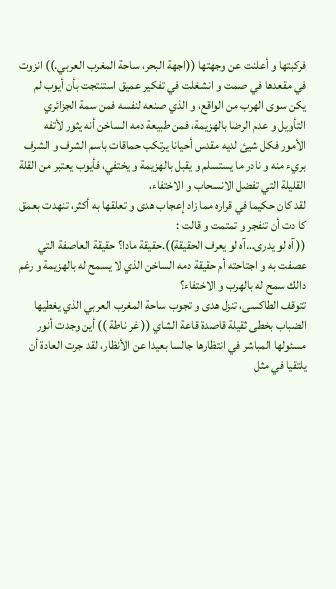فركبتها و أعلنت عن وجهتها ((اجهة البحر، ساحة المغرب العربي.)) انزوت في مقعدها في صمت و انشغلت في تفكير عميق استنتجت بأن أيوب لم يكن سوى الهرب من الواقع، و الذي صنعه لنفسه فمن سمة الجزائري التأويل و عدم الرضا بالهزيمة، فمن طبيعة دمه الساخن أنه يثور لأتفه الأمور فكل شيئ لديه مقدس أحيانا يرتكب حماقات باسم الشرف و الشرف بريء منه و نادر ما يستسلم و يقبل بالهزيمة و يختفي، فأيوب يعتبر من القلة القليلة التي تفضل الانسحاب و الاختفاء،
لقد كان حكيما في قراره مما زاد إعجاب هدى و تعلقها به أكثر، تنهدت بعمق كا دت أن تنفجر و تمتمت و قالت :
(( آه لو يدرى…آه لو يعرف الحقيقة)).حقيقة مادا؟ حقيقة العاصفة التي عصفت به و اجتاحته أم حقيقة دمه الساخن الذي لا يسمح له بالهزيمة و رغم دالك سمح له بالهرب و الاختفاء؟
تتوقف الطاكسى، تنزل هدى و تجوب ساحة المغرب العربي الذي يغطيها الضباب بخطى ثقيلة قاصدة قاعة الشاي (( غر ناطة )) أين وجدت أنور مسئولها المباشر في انتظارها جالسا بعيدا عن الأنظار، لقد جرت العادة أن يلتقيا في مثل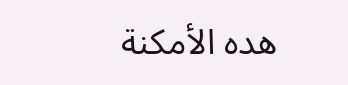هده الأمكنة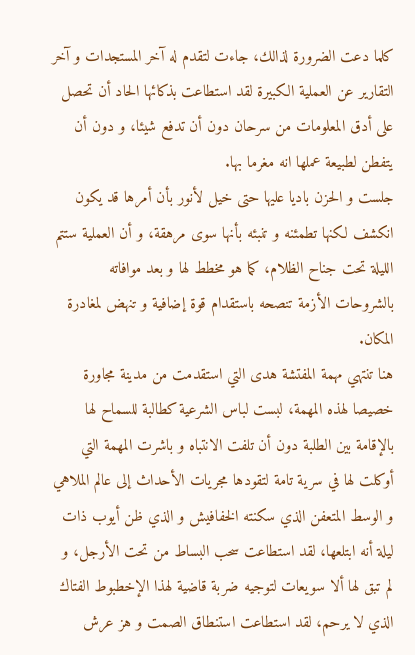كلما دعت الضرورة لذالك، جاءت لتقدم له آخر المستجدات و آخر التقارير عن العملية الكبيرة لقد استطاعت بذكائها الحاد أن تحصل على أدق المعلومات من سرحان دون أن تدفع شيئا، و دون أن يتفطن لطبيعة عملها انه مغرما بها.
جلست و الحزن باديا عليها حتى خيل لأنور بأن أمرها قد يكون انكشف لكنها تطمئنه و تنبئه بأنها سوى مرهقة، و أن العملية ستتم الليلة تحت جناح الظلام، كما هو مخطط لها و بعد موافاته بالشروحات الأزمة تنصحه باستقدام قوة إضافية و تنهض لمغادرة المكان.
هنا تنتهي مهمة المفتشة هدى التي استقدمت من مدينة مجاورة خصيصا لهذه المهمة، لبست لباس الشرعية كطالبة للسماح لها بالإقامة بين الطلبة دون أن تلفت الانتباه و باشرت المهمة التي أوكلت لها في سرية تامة لتقودها مجريات الأحداث إلى عالم الملاهي و الوسط المتعفن الذي سكنته الخفافيش و الذي ظن أيوب ذات ليلة أنه ابتلعها، لقد استطاعت سحب البساط من تحت الأرجل، و لم تبق لها ألا سويعات لتوجيه ضربة قاضية لهذا الإخطبوط الفتاك الذي لا يرحم، لقد استطاعت استنطاق الصمت و هز عرش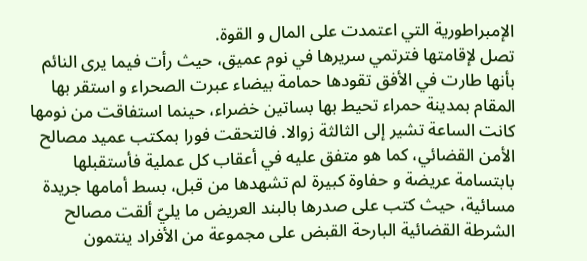الإمبراطورية التي اعتمدت على المال و القوة.
تصل لإقامتها فترتمي سريرها في نوم عميق، حيث رأت فيما يرى النائم بأنها طارت في الأفق تقودها حمامة بيضاء عبرت الصحراء و استقر بها المقام بمدينة حمراء تحيط بها بساتين خضراء، حينما استفاقت من نومها كانت الساعة تشير إلى الثالثة زوالا. فالتحقت فورا بمكتب عميد مصالح الأمن القضائي، كما هو متفق عليه في أعقاب كل عملية فأستقبلها بابتسامة عريضة و حفاوة كبيرة لم تشهدها من قبل، بسط أمامها جريدة مسائية، حيث كتب على صدرها بالبند العريض ما يليّ ألقت مصالح الشرطة القضائية البارحة القبض على مجموعة من الأفراد ينتمون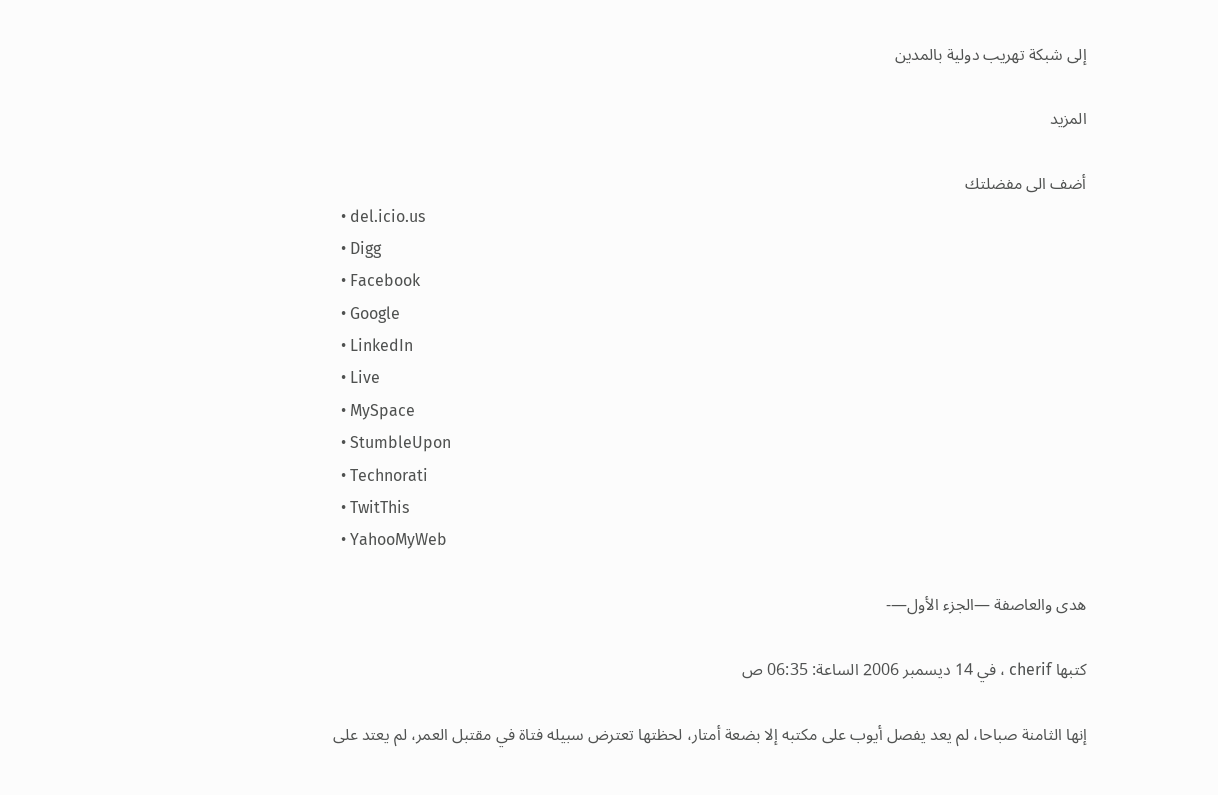إلى شبكة تهريب دولية بالمدين

المزيد

أضف الى مفضلتك
  • del.icio.us
  • Digg
  • Facebook
  • Google
  • LinkedIn
  • Live
  • MySpace
  • StumbleUpon
  • Technorati
  • TwitThis
  • YahooMyWeb

هدى والعاصفة —الجزء الأول—-

كتبها cherif ، في 14 ديسمبر 2006 الساعة: 06:35 ص

إنها الثامنة صباحا، لم يعد يفصل أيوب على مكتبه إلا بضعة أمتار، لحظتها تعترض سبيله فتاة في مقتبل العمر، لم يعتد على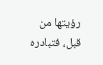رؤيتها من قبل، فتبادره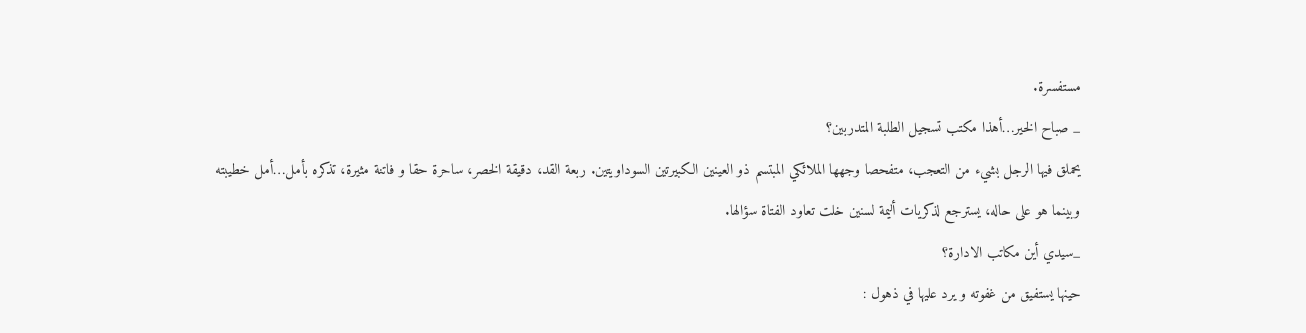مستفسرة.
_ صباح الخير…أهذا مكتب تسجيل الطلبة المتدربين؟
يحملق فيها الرجل بشيء من التعجب، متفحصا وجهها الملائكي المبتسم ذو العينين الكبيرتين السوداويتين. ربعة القد، دقيقة الخصر، ساحرة حقا و فاتنة مثيرة، تذكره بأمل…أمل خطيبته
وبينما هو على حاله، يسترجع لذكريات أليمة لسنين خلت تعاود الفتاة سؤالها.
_سيدي أين مكاتب الادارة؟
حينها يستفيق من غفوته و يرد عليها في ذهول :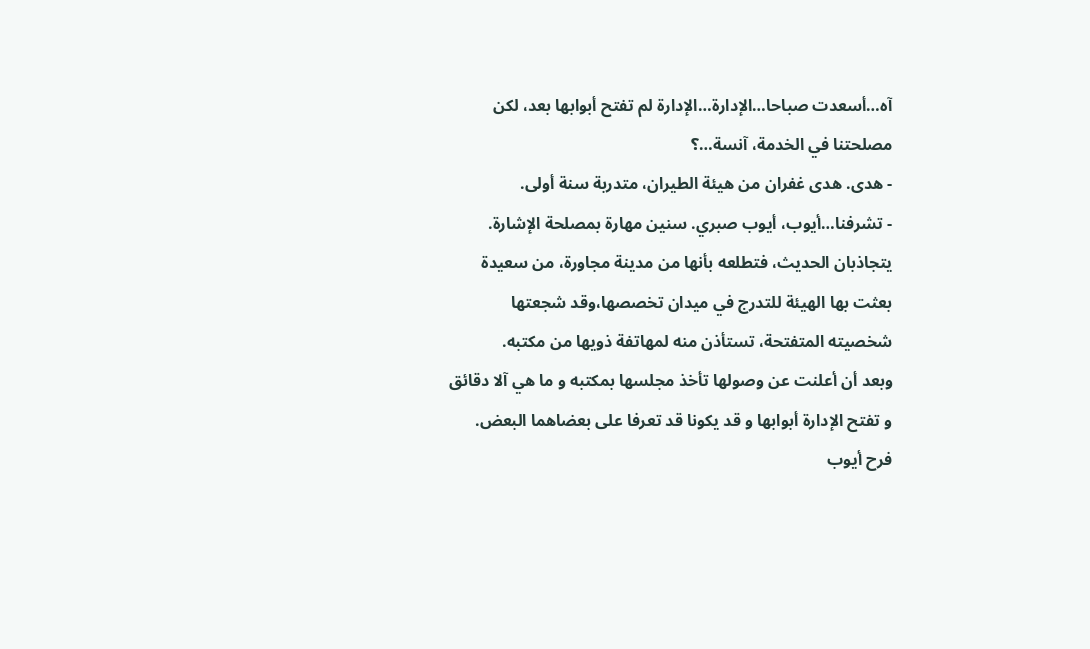آه…أسعدت صباحا…الإدارة…الإدارة لم تفتح أبوابها بعد، لكن مصلحتنا في الخدمة، آنسة…؟
- هدى. هدى غفران من هيئة الطيران، متدربة سنة أولى.
- تشرفنا…أيوب، أيوب صبري. سنين مهارة بمصلحة الإشارة.
يتجاذبان الحديث، فتطلعه بأنها من مدينة مجاورة، من سعيدة بعثت بها الهيئة للتدرج في ميدان تخصصها،وقد شجعتها شخصيته المتفتحة، تستأذن منه لمهاتفة ذويها من مكتبه.
وبعد أن أعلنت عن وصولها تأخذ مجلسها بمكتبه و ما هي آلا دقائق و تفتح الإدارة أبوابها و قد يكونا قد تعرفا على بعضاهما البعض.
فرح أيوب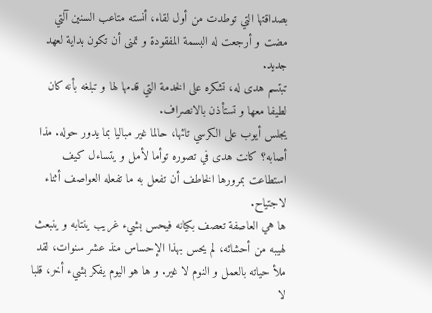بصداقتها التي توطدت من أول لقاء، أنسته متاعب السنين آلتي مضت و أرجعت له البسمة المفقودة و تمنى أن تكون بداية لعهد جديد.
تبتسم هدى له، تشكره على الخدمة التي قدمها لها و تبلغه بأنه كان لطيفا معها و تستأذن بالانصراف.
يجلس أيوب على الكرسي تائها، حالما غير مباليا بما يدور حوله. مذا أصابه؟ كانت هدى في تصوره توأما لأمل و يتساءل كيف استطاعت بمرورها الخاطف أن تفعل به ما تفعله العواصف أثناء لاجتياح.
ها هي العاصفة تعصف بكيانه فيحس بشيء غريب ينتابه و ينبعث لهيبه من أحشائه، لم يحس بهذا الإحساس منذ عشر سنوات، لقد ملأ حياته بالعمل و النوم لا غير. و ها هو اليوم يفكر بشيء أخر، قلبا لا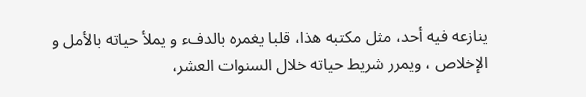ينازعه فيه أحد، مثل مكتبه هذا، قلبا يغمره بالدفء و يملأ حياته بالأمل و الإخلاص ، ويمرر شريط حياته خلال السنوات العشر،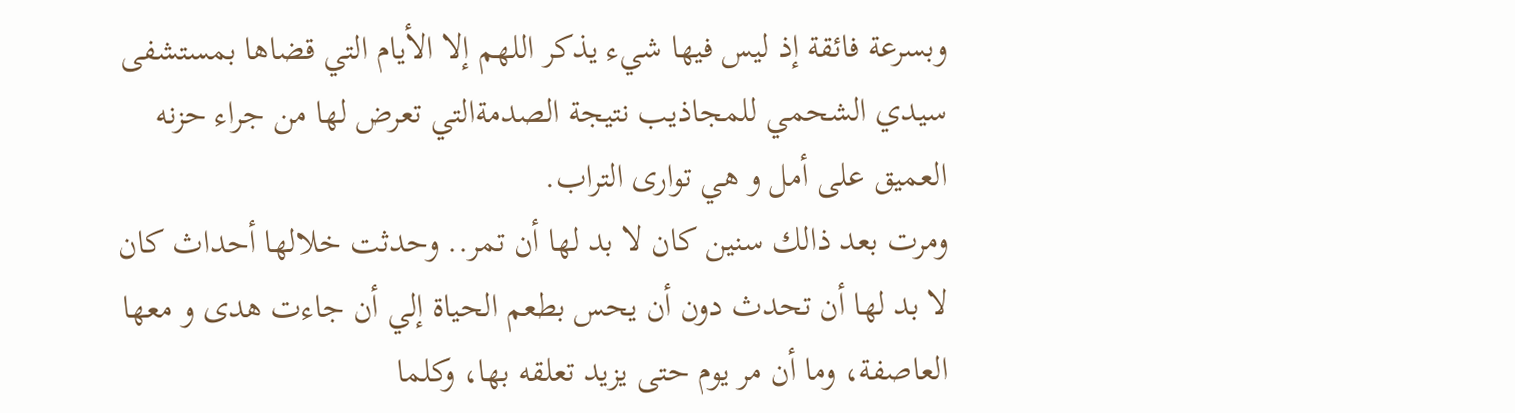وبسرعة فائقة إذ ليس فيها شيء يذكر اللهم إلا الأيام التي قضاها بمستشفى سيدي الشحمي للمجاذيب نتيجة الصدمةالتي تعرض لها من جراء حزنه العميق على أمل و هي توارى التراب.
ومرت بعد ذالك سنين كان لا بد لها أن تمر.. وحدثت خلالها أحداث كان لا بد لها أن تحدث دون أن يحس بطعم الحياة إلي أن جاءت هدى و معها العاصفة، وما أن مر يوم حتى يزيد تعلقه بها، وكلما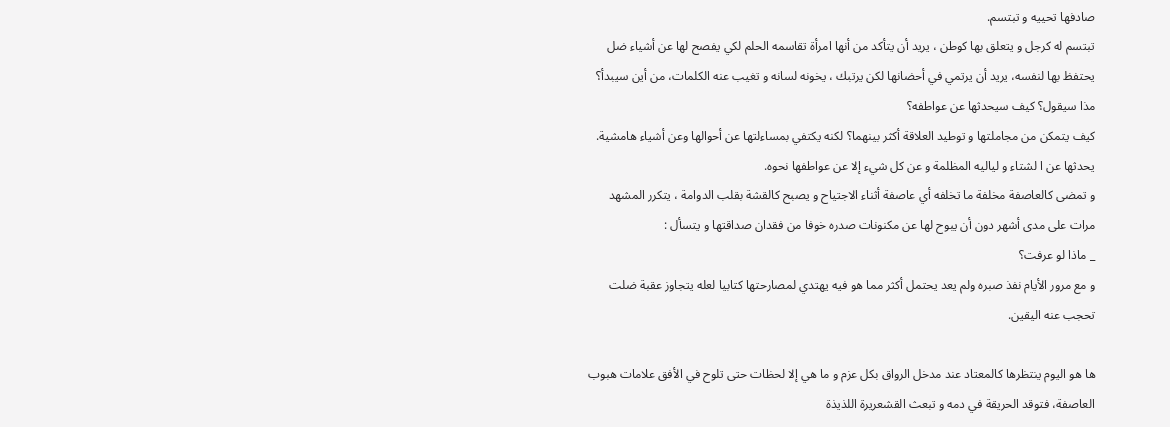صادفها تحييه و تبتسم.
تبتسم له كرجل و يتعلق بها كوطن ، يريد أن يتأكد من أنها امرأة تقاسمه الحلم لكي يفصح لها عن أشياء ضل يحتفظ بها لنفسه، يريد أن يرتمي في أحضانها لكن يرتبك ، يخونه لسانه و تغيب عنه الكلمات، من أين سيبدأ؟ مذا سيقول؟ كيف سيحدثها عن عواطفه؟
كيف يتمكن من مجاملتها و توطيد العلاقة أكثر بينهما؟ لكنه يكتفي بمساءلتها عن أحوالها وعن أشياء هامشية.
يحدثها عن ا لشتاء و لياليه المظلمة و عن كل شيء إلا عن عواطفها نحوه.
و تمضى كالعاصفة مخلفة ما تخلفه أي عاصفة أثناء الاجتياح و يصبح كالقشة بقلب الدوامة ، يتكرر المشهد مرات على مدى أشهر دون أن يبوح لها عن مكنونات صدره خوفا من فقدان صداقتها و يتسأل :
_ ماذا لو عرفت؟
و مع مرور الأيام نفذ صبره ولم يعد يحتمل أكثر مما هو فيه يهتدي لمصارحتها كتابيا لعله يتجاوز عقبة ضلت تحجب عنه اليقين.

ها هو اليوم ينتظرها كالمعتاد عند مدخل الرواق بكل عزم و ما هي إلا لحظات حتى تلوح في الأفق علامات هبوب العاصفة، فتوقد الحريقة في دمه و تبعث القشعريرة اللذيذة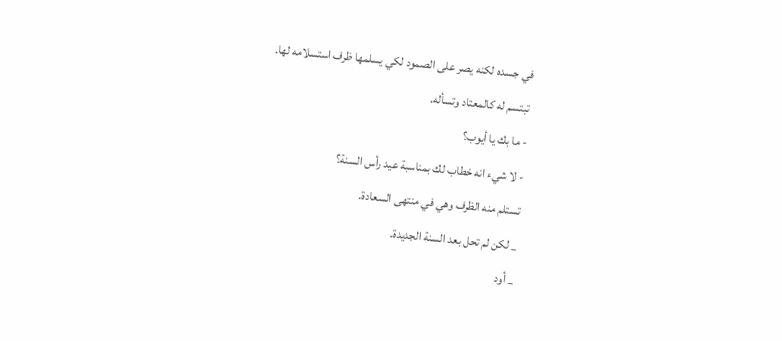في جسده لكنه يصر على الصمود لكي يسلمها ظرف استسلامه لها.
تبتسم له كالمعتاد وتسأله.
- ما بك يا أيوب؟
- لا شيء انه خطاب لك بمناسبة عيد رأس السنة؟
تستلم منه الظرف وهي في منتهى السعادة.
_ لكن لم تحل بعد السنة الجديدة.
_ أود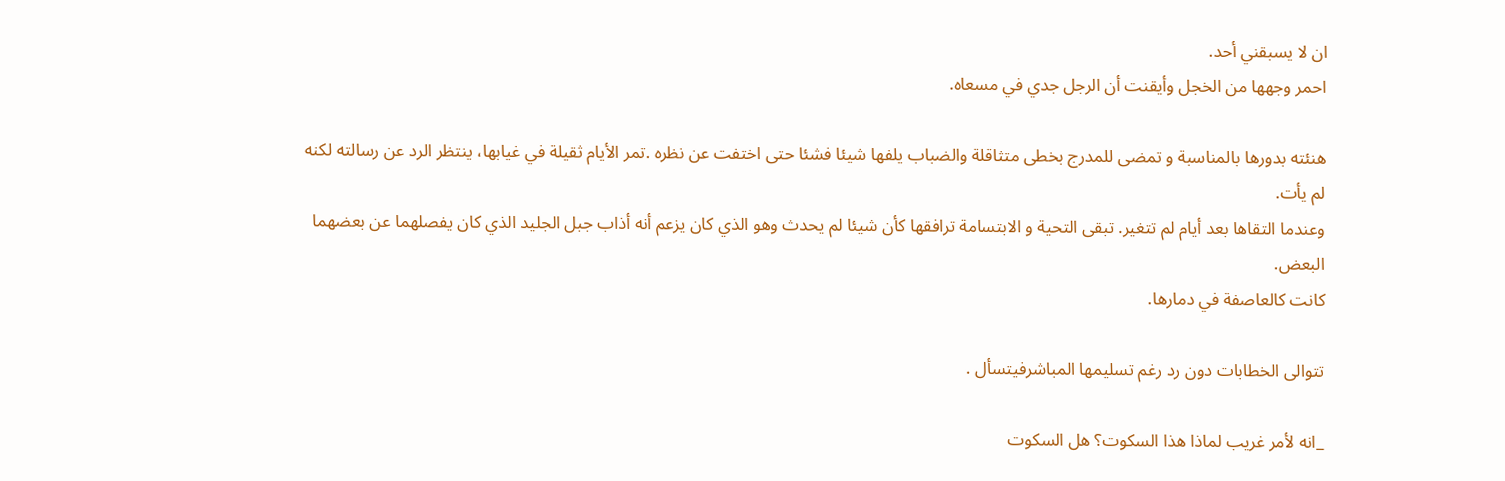ان لا يسبقني أحد.
احمر وجهها من الخجل وأيقنت أن الرجل جدي في مسعاه.

هنئته بدورها بالمناسبة و تمضى للمدرج بخطى متثاقلة والضباب يلفها شيئا فشئا حتى اختفت عن نظره .تمر الأيام ثقيلة في غيابها، ينتظر الرد عن رسالته لكنه لم يأت.
وعندما التقاها بعد أيام لم تتغير. تبقى التحية و الابتسامة ترافقها كأن شيئا لم يحدث وهو الذي كان يزعم أنه أذاب جبل الجليد الذي كان يفصلهما عن بعضهما البعض.
كانت كالعاصفة في دمارها.

تتوالى الخطابات دون رد رغم تسليمها المباشرفيتسأل .

_انه لأمر غريب لماذا هذا السكوت؟ هل السكوت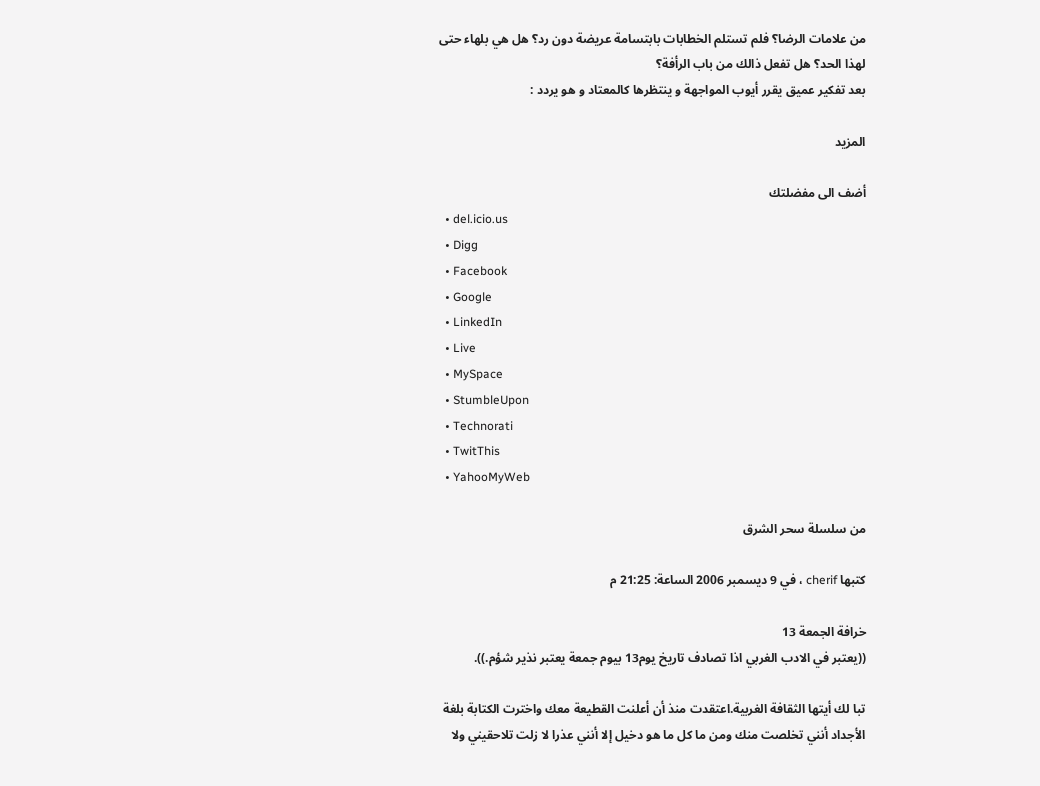من علامات الرضا؟ فلم تستلم الخطابات بابتسامة عريضة دون رد؟ هل هي بلهاء حتى لهذا الحد؟ هل تفعل ذالك من باب الرأفة؟
بعد تفكير عميق يقرر أيوب المواجهة و ينتظرها كالمعتاد و هو يردد :

المزيد

أضف الى مفضلتك
  • del.icio.us
  • Digg
  • Facebook
  • Google
  • LinkedIn
  • Live
  • MySpace
  • StumbleUpon
  • Technorati
  • TwitThis
  • YahooMyWeb

من سلسلة سحر الشرق

كتبها cherif ، في 9 ديسمبر 2006 الساعة: 21:25 م

خرافة الجمعة 13
((يعتبر في الادب الغربي اذا تصادف تاريخ يوم13 بيوم جمعة يعتبر نذير شؤم.)).

تبا لك أيتها الثقافة الغربية.اعتقدت منذ أن أعلنت القطيعة معك واخترت الكتابة بلغة الأجداد أنني تخلصت منك ومن ما كل ما هو دخيل إلا أنني عذرا لا زلت تلاحقيني ولا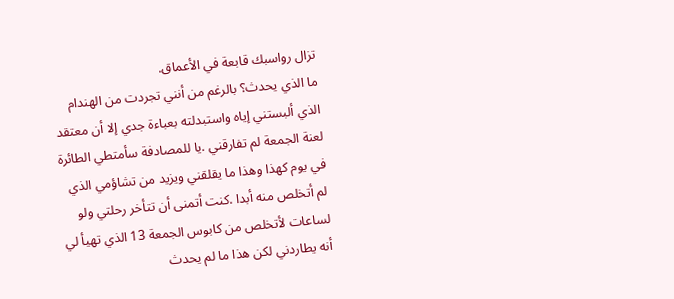تزال رواسبك قابعة في الأعماق.
ما الذي يحدث؟ بالرغم من أنني تجردت من الهندام الذي ألبستني إياه واستبدلته بعباءة جدي إلا أن معتقد لعنة الجمعة لم تفارقني .يا للمصادفة سأمتطي الطائرة في يوم كهذا وهذا ما يقلقني ويزيد من تشاؤمي الذي لم أتخلص منه أبدا .كنت أتمنى أن تتأخر رحلتي ولو لساعات لأتخلص من كابوس الجمعة 13 الذي تهيأ لي أنه يطاردني لكن هذا ما لم يحدث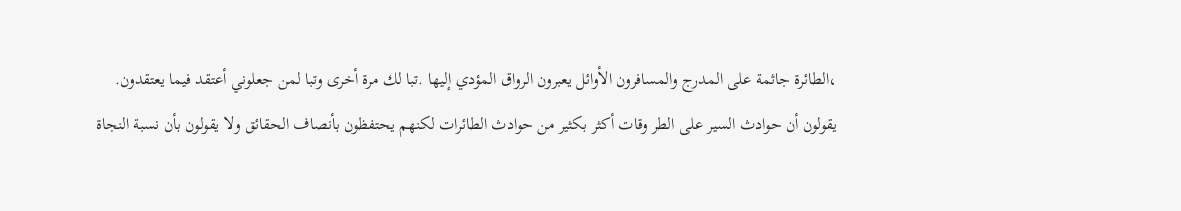،الطائرة جاثمة على المدرج والمسافرون الأوائل يعبرون الرواق المؤدي إليها .تبا لك مرة أخرى وتبا لمن جعلوني أعتقد فيما يعتقدون.
يقولون أن حوادث السير على الطر وقات أكثر بكثير من حوادث الطائرات لكنهم يحتفظون بأنصاف الحقائق ولا يقولون بأن نسبة النجاة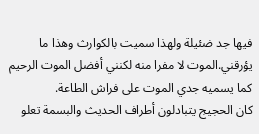فيها جد ضئيلة ولهذا سميت بالكوارث وهذا ما يؤرقني.الموت لا مفرا منه لكنني أفضل الموت الرحيم كما يسميه جدي الموت على فراش الطاعة.
كان الحجيج يتبادلون أطراف الحديث والبسمة تعلو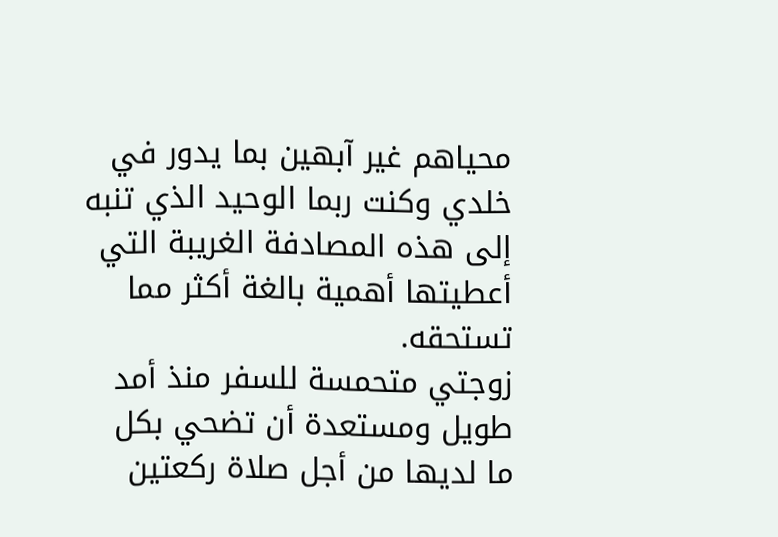محياهم غير آبهين بما يدور في خلدي وكنت ربما الوحيد الذي تنبه إلى هذه المصادفة الغريبة التي أعطيتها أهمية بالغة أكثر مما تستحقه.
زوجتي متحمسة للسفر منذ أمد طويل ومستعدة أن تضحي بكل ما لديها من أجل صلاة ركعتين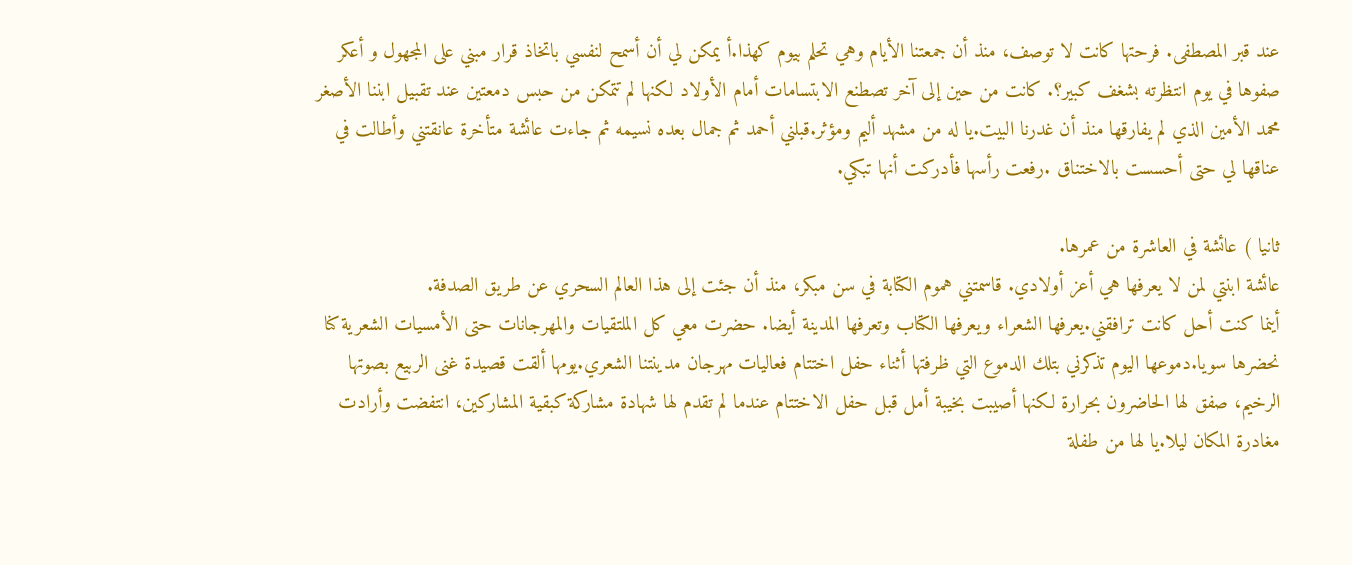عند قبر المصطفى. فرحتها كانت لا توصف، منذ أن جمعتنا الأيام وهي تحلم بيوم كهذا.أ يمكن لي أن أسمح لنفسي باتخاذ قرار مبني على المجهول و أعكر صفوها في يوم انتظرته بشغف كبير؟. كانت من حين إلى آخر تصطنع الابتسامات أمام الأولاد لكنها لم تتمكن من حبس دمعتين عند تقبيل ابننا الأصغر محمد الأمين الذي لم يفارقها منذ أن غدرنا البيت.يا له من مشهد أليم ومؤثر.قبلني أحمد ثم جمال بعده نسيمه ثم جاءت عائشة متأخرة عانقتني وأطالت في عناقها لي حتى أحسست بالاختناق .رفعت رأسها فأدركت أنها تبكي.

ثانيا ) عائشة في العاشرة من عمرها.
عائشة ابنتي لمن لا يعرفها هي أعز أولادي. قاسمتني هموم الكتابة في سن مبكر، منذ أن جئت إلى هذا العالم السحري عن طريق الصدفة.
أينما كنت أحل كانت ترافقني.يعرفها الشعراء ويعرفها الكتاب وتعرفها المدينة أيضا. حضرت معي كل الملتقيات والمهرجانات حتى الأمسيات الشعرية كنا نحضرها سويا.دموعها اليوم تذكرني بتلك الدموع التي ظرفتها أثناء حفل اختتام فعاليات مهرجان مدينتنا الشعري.يومها ألقت قصيدة غنى الربيع بصوتها الرخيم، صفق لها الحاضرون بحرارة لكنها أصيبت بخيبة أمل قبل حفل الاختتام عندما لم تقدم لها شهادة مشاركة كبقية المشاركين، انتفضت وأرادت مغادرة المكان ليلا.يا لها من طفلة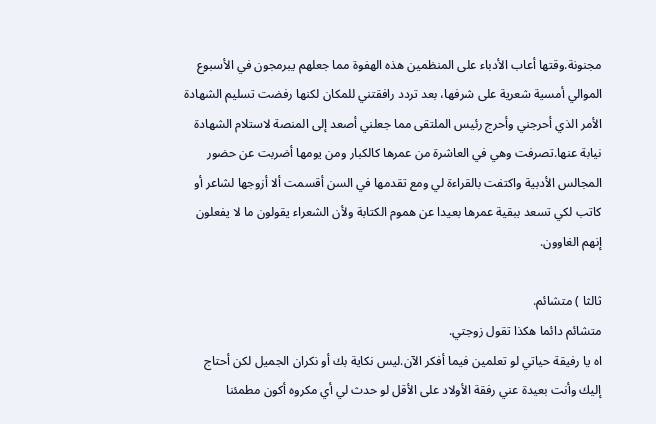مجنونة.وقتها أعاب الأدباء على المنظمين هذه الهفوة مما جعلهم يبرمجون في الأسبوع الموالي أمسية شعرية على شرفها، بعد تردد رافقتني للمكان لكنها رفضت تسليم الشهادة الأمر الذي أحرجني وأحرج رئيس الملتقى مما جعلني أصعد إلى المنصة لاستلام الشهادة نيابة عنها.تصرفت وهي في العاشرة من عمرها كالكبار ومن يومها أضربت عن حضور المجالس الأدبية واكتفت بالقراءة لي ومع تقدمها في السن أقسمت ألا أزوجها لشاعر أو كاتب لكي تسعد ببقية عمرها بعيدا عن هموم الكتابة ولأن الشعراء يقولون ما لا يفعلون إنهم الغاوون.

ثالثا ) متشائم.
متشائم دائما هكذا تقول زوجتي.
اه يا رفيقة حياتي لو تعلمين فيما أفكر الآن.ليس نكاية بك أو نكران الجميل لكن أحتاج إليك وأنت بعيدة عني رفقة الأولاد على الأقل لو حدث لي أي مكروه أكون مطمئنا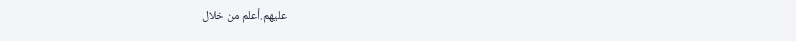عليهم.أعلم من خلال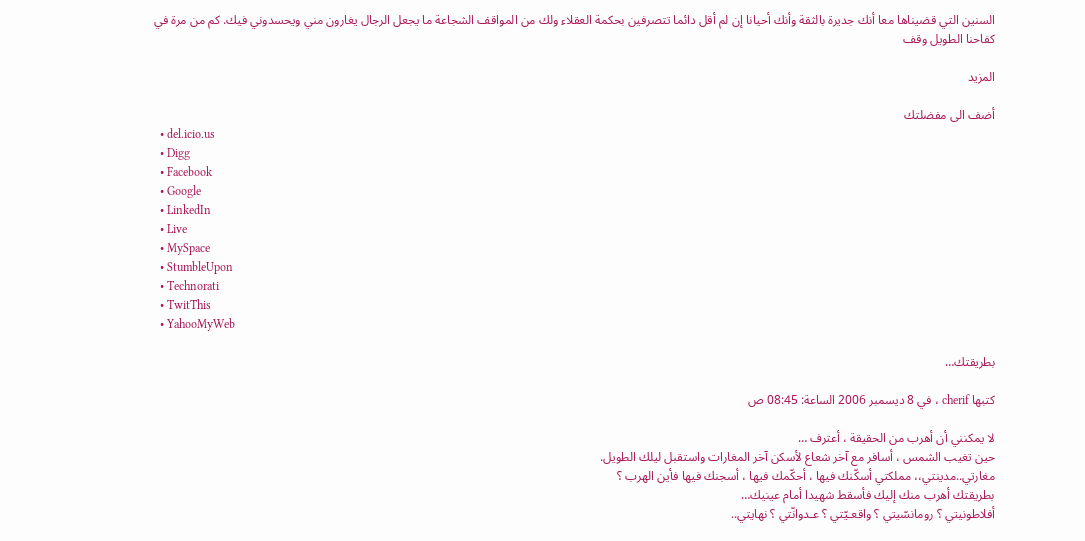السنين التي قضيناها معا أنك جديرة بالثقة وأنك أحيانا إن لم أقل دائما تتصرفين بحكمة العقلاء ولك من المواقف الشجاعة ما يجعل الرجال يغارون مني ويحسدوني فيك. كم من مرة في كفاحنا الطويل وقف

المزيد

أضف الى مفضلتك
  • del.icio.us
  • Digg
  • Facebook
  • Google
  • LinkedIn
  • Live
  • MySpace
  • StumbleUpon
  • Technorati
  • TwitThis
  • YahooMyWeb

بطريقتك…

كتبها cherif ، في 8 ديسمبر 2006 الساعة: 08:45 ص

لا يمكنني أن أهرب من الحقيقة ، أعترف …
حين تغيب الشمس ، أسافر مع آخر شعاع لأسكن آخر المغارات واستقبل ليلك الطويل.
مغارتي..مدينتي،، مملكتي أسكّنك فيها ، أحكّمك فيها ، أسجنك فيها فأين الهرب ؟
بطريقتك أهرب منك إليك فأسقط شهيدا أمام عينيك…
أفلاطونيتي ؟ رومانسّيتي ؟ واقعـيّتي ؟ عـدوانّتي ؟ نهايتي..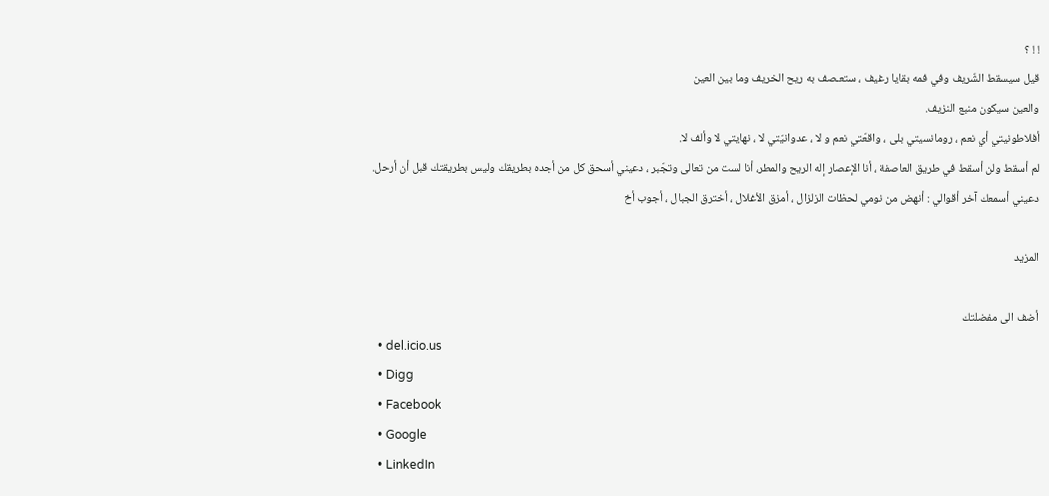! ! ؟
قيل سيسقط الشّريف وفي فمه بقايا رغيف ، ستعـصف به ريح الخريف وما بين العين
والعين سيكون منبع النزيف.
أفلاطونيتي أي نعم ، رومانسيتي بلى ، واقعّتي نعم و لا ، عدوانيّتي لا ، نهايتي لا وألف لا.
لم أسقط ولن أسقط في طريق العاصفة ، أنا الإعصار إله الريح والمطر، أنا لست من تعالى وتجّبر ، دعيني أسحق كل من أجده بطريقك وليس بطريقتك قبل أن أرحل.
دعيني أسمعك آخر أقوالي : أنهض من نومي لحظات الزلزال ، أمزق الأغلال ، أخترق الجبال ، أجوب أخ

المزيد

أضف الى مفضلتك
  • del.icio.us
  • Digg
  • Facebook
  • Google
  • LinkedIn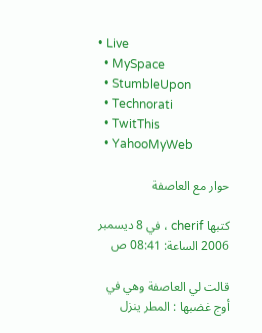• Live
  • MySpace
  • StumbleUpon
  • Technorati
  • TwitThis
  • YahooMyWeb

حوار مع العاصفة

كتبها cherif ، في 8 ديسمبر 2006 الساعة: 08:41 ص

قالت لي العاصفة وهي في أوج غضبها : المطر ينزل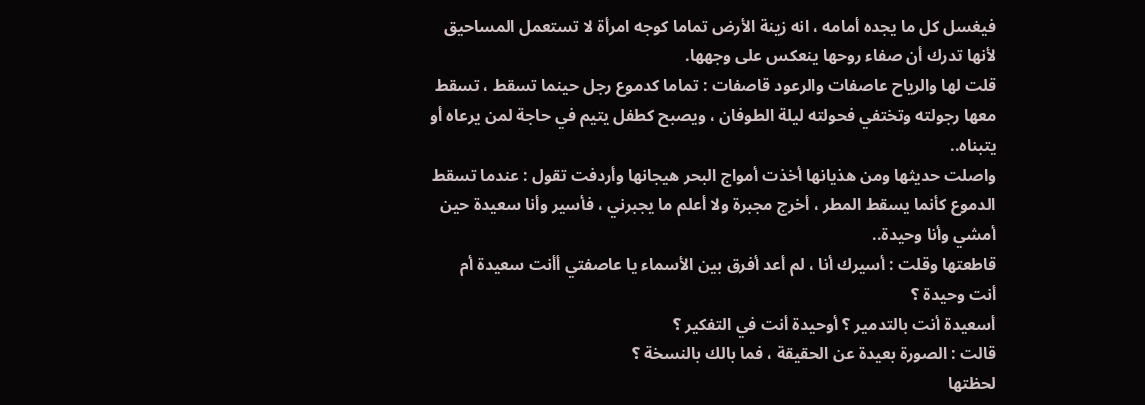فيغسل كل ما يجده أمامه ، انه زينة الأرض تماما كوجه امرأة لا تستعمل المساحيق لأنها تدرك أن صفاء روحها ينعكس على وجهها.
قلت لها والرياح عاصفات والرعود قاصفات : تماما كدموع رجل حينما تسقط ، تسقط معها رجولته وتختفي فحولته ليلة الطوفان ، ويصبح كطفل يتيم في حاجة لمن يرعاه أو يتبناه..
واصلت حديثها ومن هذيانها أخذت أمواج البحر هيجانها وأردفت تقول : عندما تسقط الدموع كأنما يسقط المطر ، أخرج مجبرة ولا أعلم ما يجبرني ، فأسير وأنا سعيدة حين أمشي وأنا وحيدة..
قاطعتها وقلت : أسيرك أنا ، لم أعد أفرق بين الأسماء يا عاصفتي أأنت سعيدة أم أنت وحيدة ؟
أسعيدة أنت بالتدمير ؟ أوحيدة أنت في التفكير ؟
قالت : الصورة بعيدة عن الحقيقة ، فما بالك بالنسخة ؟
لحظتها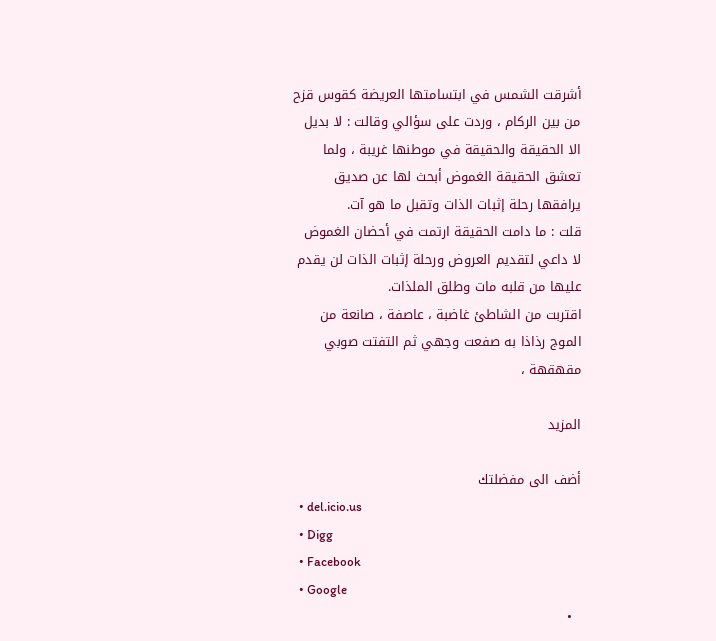أشرقت الشمس في ابتسامتها العريضة كقوس قزح من بين الركام ، وردت على سؤالي وقالت : لا بديل الا الحقيقة والحقيقة في موطنها غريبة ، ولما تعشق الحقيقة الغموض أبحث لها عن صديق يرافقها رحلة إثبات الذات وتقبل ما هو آت.
قلت : ما دامت الحقيقة ارتمت في أحضان الغموض لا داعي لتقديم العروض ورحلة إثبات الذات لن يقدم عليها من قلبه مات وطلق الملذات.
اقتربت من الشاطئ غاضبة ، عاصفة ، صانعة من الموج رذاذا به صفعت وجهي ثم التفتت صوبي مقهقهة ،

المزيد

أضف الى مفضلتك
  • del.icio.us
  • Digg
  • Facebook
  • Google
  •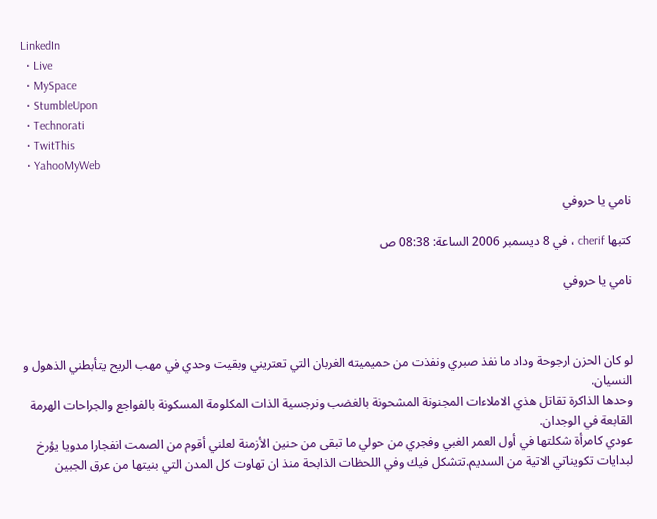LinkedIn
  • Live
  • MySpace
  • StumbleUpon
  • Technorati
  • TwitThis
  • YahooMyWeb

نامي يا حروفي

كتبها cherif ، في 8 ديسمبر 2006 الساعة: 08:38 ص

نامي يا حروفي



لو كان الحزن ارجوحة وداد ما نفذ صبري ونفذت من حميميته الغربان التي تعتريني وبقيت وحدي في مهب الريح يتأبطني الذهول و النسيان.
وحدها الذاكرة تقاتل هذي الاملاءات المجنونة المشحونة بالغضب ونرجسية الذات المكلومة المسكونة بالفواجع والجراحات الهرمة القابعة في الوجدان.
عودي كامرأة شكلتها في أول العمر الغبي وفجري من حولي ما تبقى من حنين الأزمنة لعلني أقوم من الصمت انفجارا مدويا يؤرخ لبدايات تكويناتي الاتية من السديم.تتشكل فيك وفي اللحظات الذابحة منذ ان تهاوت كل المدن التي بنيتها من عرق الجبين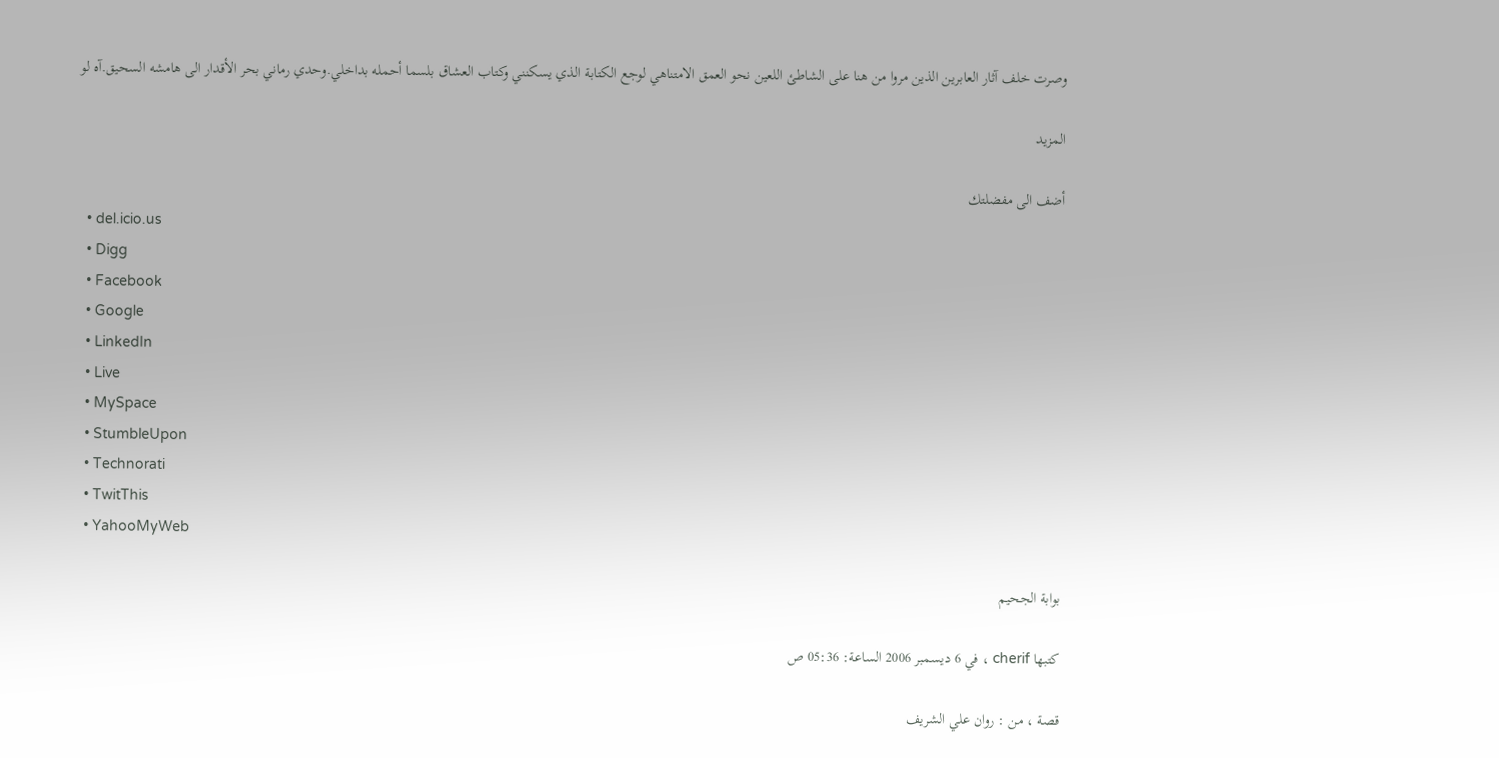وصرت خلف آثار العابرين الذين مروا من هنا على الشاطئ اللعين نحو العمق الامتناهي لوجع الكتابة الذي يسكنني وكتاب العشاق بلسما أحمله بداخلي.وحدي رماني بحر الأقدار الى هامشه السحيق.آه لو

المزيد

أضف الى مفضلتك
  • del.icio.us
  • Digg
  • Facebook
  • Google
  • LinkedIn
  • Live
  • MySpace
  • StumbleUpon
  • Technorati
  • TwitThis
  • YahooMyWeb

بوابة الجحيم

كتبها cherif ، في 6 ديسمبر 2006 الساعة: 05:36 ص

قصة ، من : روان علي الشريف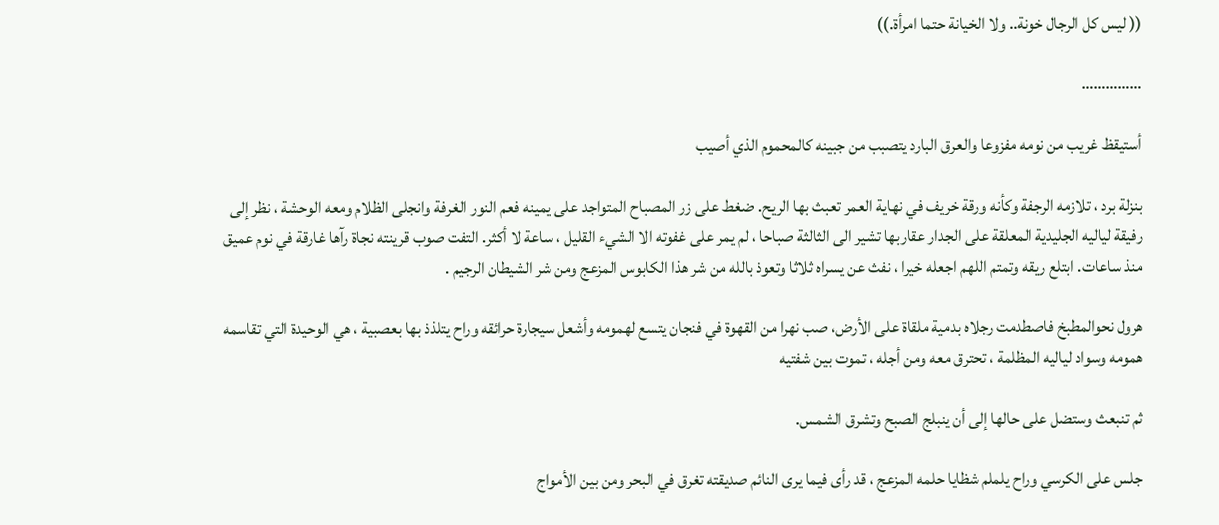(( ليس كل الرجال خونة.. ولا الخيانة حتما امرأة.))

……………

أستيقظ غريب من نومه مفزوعا والعرق البارد يتصبب من جبينه كالمحموم الذي أصيب

بنزلة برد ، تلازمه الرجفة وكأنه ورقة خريف في نهاية العمر تعبث بها الريح. ضغط على زر المصباح المتواجد على يمينه فعم النور الغرفة وانجلى الظلام ومعه الوحشة ، نظر إلى رفيقة لياليه الجليدية المعلقة على الجدار عقاربها تشير الى الثالثة صباحا ، لم يمر على غفوته الا الشيء القليل ، ساعة لا أكثر. التفت صوب قرينته نجاة رآها غارقة في نوم عميق منذ ساعات. ابتلع ريقه وتمتم اللهم اجعله خيرا ، نفث عن يسراه ثلاثا وتعوذ بالله من شر هذا الكابوس المزعج ومن شر الشيطان الرجيم .

هرول نحوالمطبخ فاصطدمت رجلاه بدمية ملقاة على الأرض، صب نهرا من القهوة في فنجان يتسع لهمومه وأشعل سيجارة حرائقه وراح يتلذذ بها بعصبية ، هي الوحيدة التي تقاسمه همومه وسواد لياليه المظلمة ، تحترق معه ومن أجله ، تموت بين شفتيه

ثم تنبعث وستضل على حالها إلى أن ينبلج الصبح وتشرق الشمس.

جلس على الكرسي وراح يلملم شظايا حلمه المزعج ، قد رأى فيما يرى النائم صديقته تغرق في البحر ومن بين الأمواج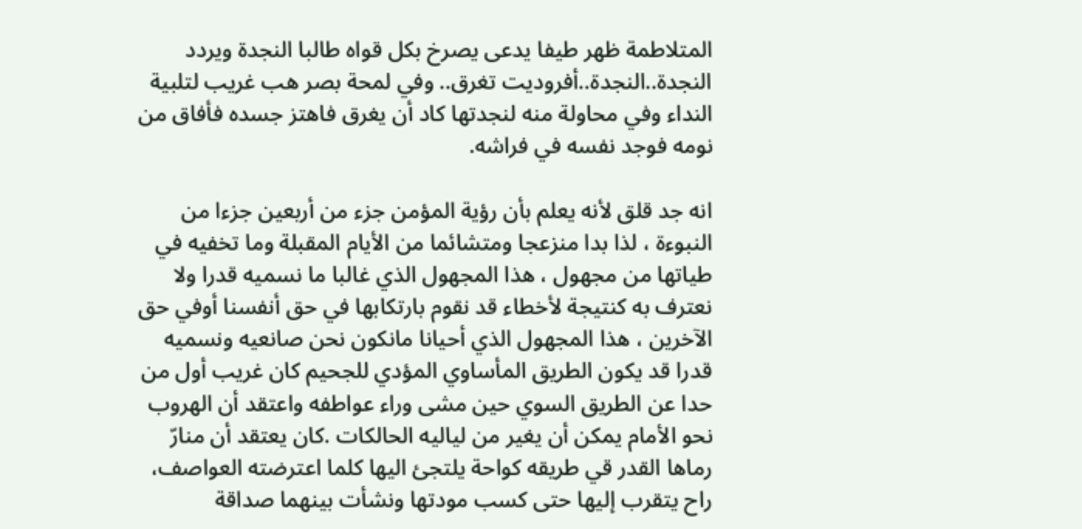المتلاطمة ظهر طيفا يدعى يصرخ بكل قواه طالبا النجدة ويردد النجدة..النجدة..أفروديت تغرق.. وفي لمحة بصر هب غريب لتلبية النداء وفي محاولة منه لنجدتها كاد أن يغرق فاهتز جسده فأفاق من نومه فوجد نفسه في فراشه.

انه جد قلق لأنه يعلم بأن رؤية المؤمن جزء من أربعين جزءا من النبوءة ، لذا بدا منزعجا ومتشائما من الأيام المقبلة وما تخفيه في طياتها من مجهول ، هذا المجهول الذي غالبا ما نسميه قدرا ولا نعترف به كنتيجة لأخطاء قد نقوم بارتكابها في حق أنفسنا أوفي حق الآخرين ، هذا المجهول الذي أحيانا مانكون نحن صانعيه ونسميه قدرا قد يكون الطريق المأساوي المؤدي للجحيم كان غريب أول من حدا عن الطريق السوي حين مشى وراء عواطفه واعتقد أن الهروب نحو الأمام يمكن أن يغير من لياليه الحالكات .كان يعتقد أن منارّ رماها القدر قي طريقه كواحة يلتجئ اليها كلما اعترضته العواصف، راح يتقرب إليها حتى كسب مودتها ونشأت بينهما صداقة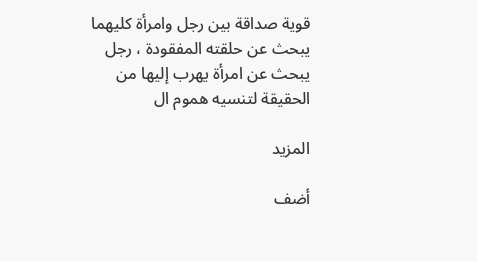قوية صداقة بين رجل وامرأة كليهما يبحث عن حلقته المفقودة ، رجل يبحث عن امرأة يهرب إليها من الحقيقة لتنسيه هموم ال

المزيد

أضف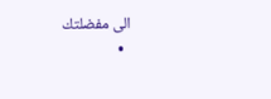الى مفضلتك
  •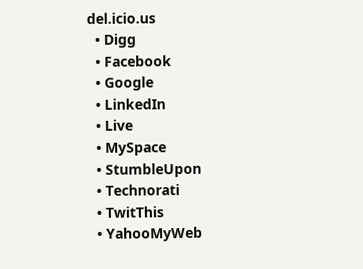del.icio.us
  • Digg
  • Facebook
  • Google
  • LinkedIn
  • Live
  • MySpace
  • StumbleUpon
  • Technorati
  • TwitThis
  • YahooMyWeb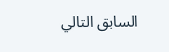السابق التالي